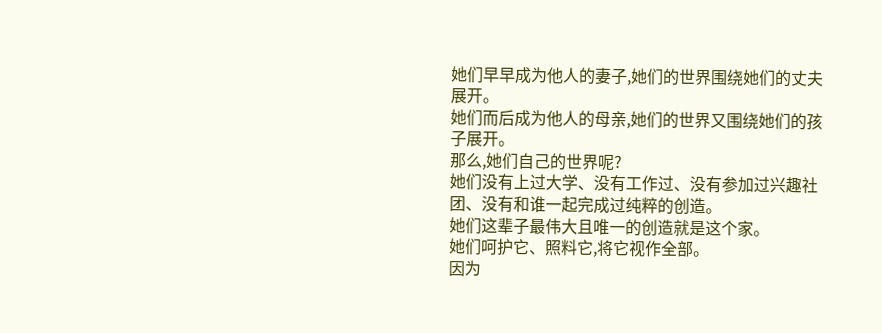她们早早成为他人的妻子,她们的世界围绕她们的丈夫展开。
她们而后成为他人的母亲,她们的世界又围绕她们的孩子展开。
那么,她们自己的世界呢?
她们没有上过大学、没有工作过、没有参加过兴趣社团、没有和谁一起完成过纯粹的创造。
她们这辈子最伟大且唯一的创造就是这个家。
她们呵护它、照料它,将它视作全部。
因为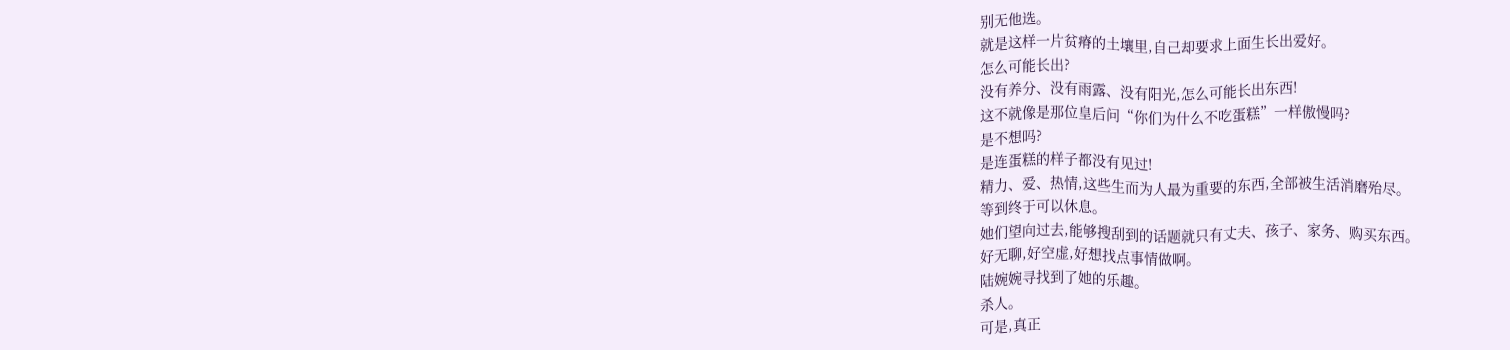别无他选。
就是这样一片贫瘠的土壤里,自己却要求上面生长出爱好。
怎么可能长出?
没有养分、没有雨露、没有阳光,怎么可能长出东西!
这不就像是那位皇后问“你们为什么不吃蛋糕”一样傲慢吗?
是不想吗?
是连蛋糕的样子都没有见过!
精力、爱、热情,这些生而为人最为重要的东西,全部被生活消磨殆尽。
等到终于可以休息。
她们望向过去,能够搜刮到的话题就只有丈夫、孩子、家务、购买东西。
好无聊,好空虚,好想找点事情做啊。
陆婉婉寻找到了她的乐趣。
杀人。
可是,真正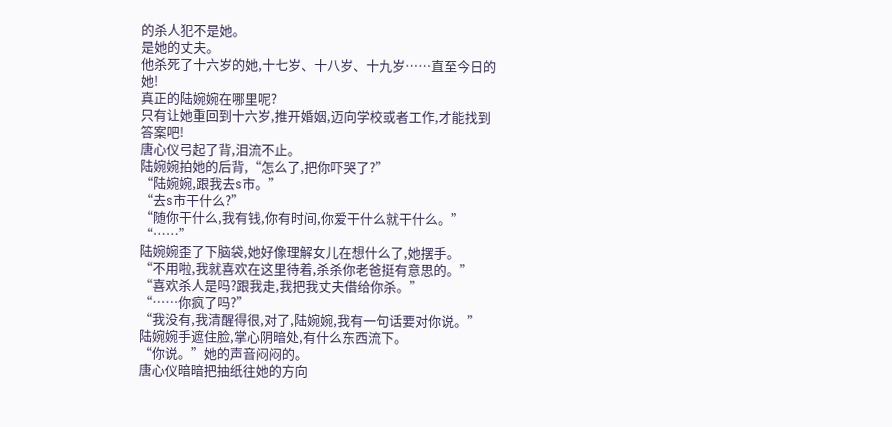的杀人犯不是她。
是她的丈夫。
他杀死了十六岁的她,十七岁、十八岁、十九岁……直至今日的她!
真正的陆婉婉在哪里呢?
只有让她重回到十六岁,推开婚姻,迈向学校或者工作,才能找到答案吧!
唐心仪弓起了背,泪流不止。
陆婉婉拍她的后背,“怎么了,把你吓哭了?”
“陆婉婉,跟我去s市。”
“去s市干什么?”
“随你干什么,我有钱,你有时间,你爱干什么就干什么。”
“……”
陆婉婉歪了下脑袋,她好像理解女儿在想什么了,她摆手。
“不用啦,我就喜欢在这里待着,杀杀你老爸挺有意思的。”
“喜欢杀人是吗?跟我走,我把我丈夫借给你杀。”
“……你疯了吗?”
“我没有,我清醒得很,对了,陆婉婉,我有一句话要对你说。”
陆婉婉手遮住脸,掌心阴暗处,有什么东西流下。
“你说。”她的声音闷闷的。
唐心仪暗暗把抽纸往她的方向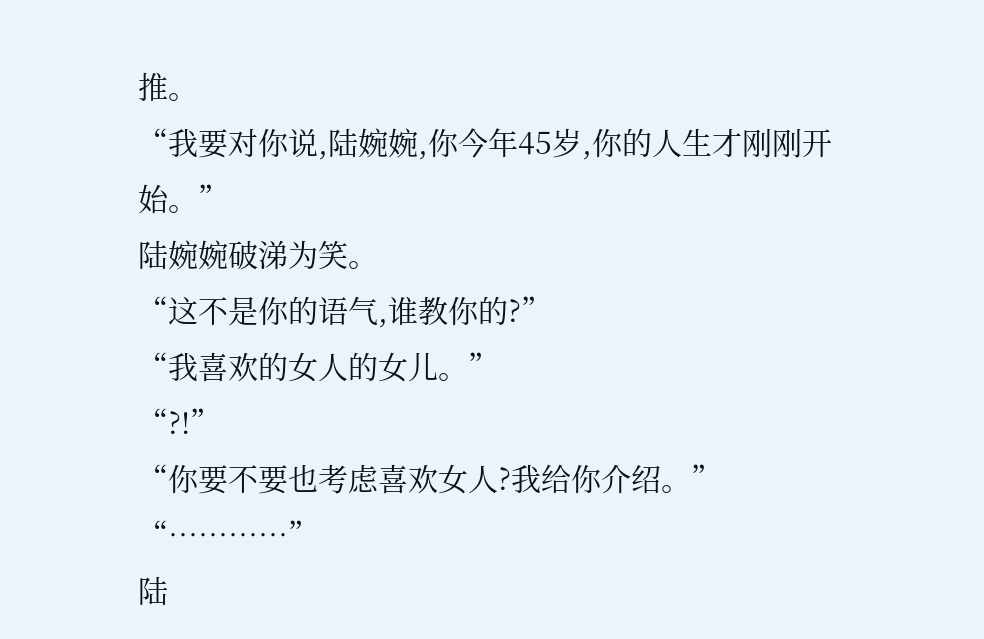推。
“我要对你说,陆婉婉,你今年45岁,你的人生才刚刚开始。”
陆婉婉破涕为笑。
“这不是你的语气,谁教你的?”
“我喜欢的女人的女儿。”
“?!”
“你要不要也考虑喜欢女人?我给你介绍。”
“…………”
陆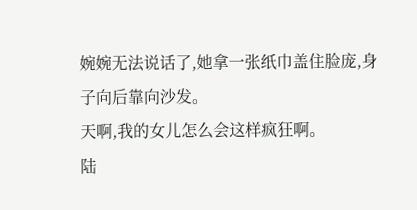婉婉无法说话了,她拿一张纸巾盖住脸庞,身子向后靠向沙发。
天啊,我的女儿怎么会这样疯狂啊。
陆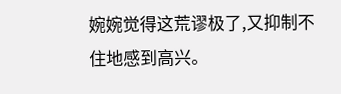婉婉觉得这荒谬极了,又抑制不住地感到高兴。